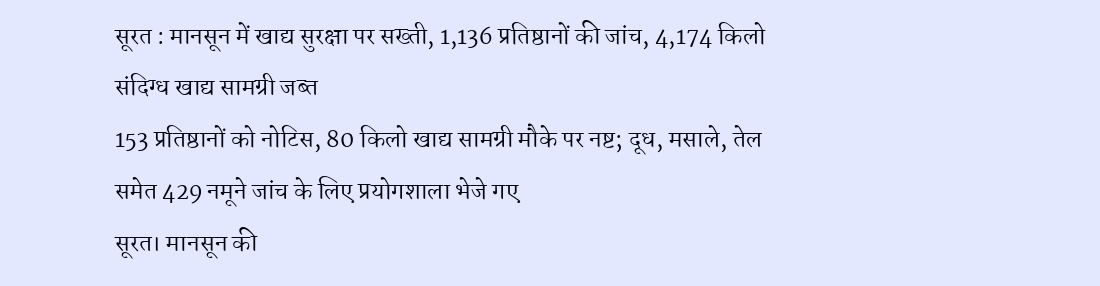सूरत : मानसून में खाद्य सुरक्षा पर सख्ती, 1,136 प्रतिष्ठानों की जांच, 4,174 किलो संदिग्ध खाद्य सामग्री जब्त
153 प्रतिष्ठानों को नोटिस, 80 किलो खाद्य सामग्री मौके पर नष्ट; दूध, मसाले, तेल समेत 429 नमूने जांच के लिए प्रयोगशाला भेजे गए
सूरत। मानसून की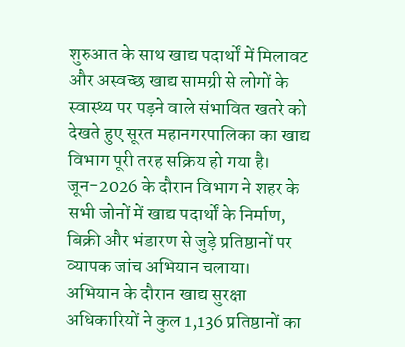शुरुआत के साथ खाद्य पदार्थों में मिलावट और अस्वच्छ खाद्य सामग्री से लोगों के स्वास्थ्य पर पड़ने वाले संभावित खतरे को देखते हुए सूरत महानगरपालिका का खाद्य विभाग पूरी तरह सक्रिय हो गया है।
जून-2026 के दौरान विभाग ने शहर के सभी जोनों में खाद्य पदार्थों के निर्माण, बिक्री और भंडारण से जुड़े प्रतिष्ठानों पर व्यापक जांच अभियान चलाया।
अभियान के दौरान खाद्य सुरक्षा अधिकारियों ने कुल 1,136 प्रतिष्ठानों का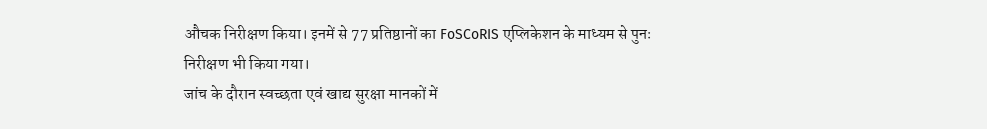औचक निरीक्षण किया। इनमें से 77 प्रतिष्ठानों का FoSCoRIS एप्लिकेशन के माध्यम से पुनः निरीक्षण भी किया गया।
जांच के दौरान स्वच्छता एवं खाद्य सुरक्षा मानकों में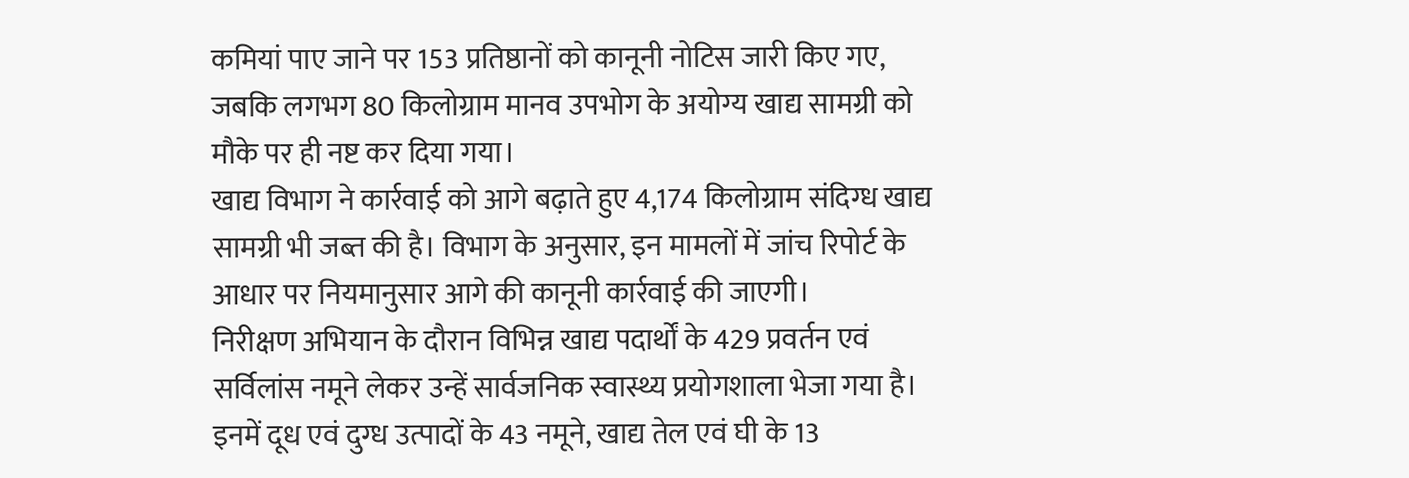कमियां पाए जाने पर 153 प्रतिष्ठानों को कानूनी नोटिस जारी किए गए, जबकि लगभग 80 किलोग्राम मानव उपभोग के अयोग्य खाद्य सामग्री को मौके पर ही नष्ट कर दिया गया।
खाद्य विभाग ने कार्रवाई को आगे बढ़ाते हुए 4,174 किलोग्राम संदिग्ध खाद्य सामग्री भी जब्त की है। विभाग के अनुसार, इन मामलों में जांच रिपोर्ट के आधार पर नियमानुसार आगे की कानूनी कार्रवाई की जाएगी।
निरीक्षण अभियान के दौरान विभिन्न खाद्य पदार्थों के 429 प्रवर्तन एवं सर्विलांस नमूने लेकर उन्हें सार्वजनिक स्वास्थ्य प्रयोगशाला भेजा गया है। इनमें दूध एवं दुग्ध उत्पादों के 43 नमूने, खाद्य तेल एवं घी के 13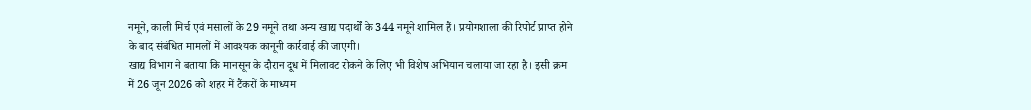नमूने, काली मिर्च एवं मसालों के 29 नमूने तथा अन्य खाद्य पदार्थों के 344 नमूने शामिल हैं। प्रयोगशाला की रिपोर्ट प्राप्त होने के बाद संबंधित मामलों में आवश्यक कानूनी कार्रवाई की जाएगी।
खाद्य विभाग ने बताया कि मानसून के दौरान दूध में मिलावट रोकने के लिए भी विशेष अभियान चलाया जा रहा है। इसी क्रम में 26 जून 2026 को शहर में टैंकरों के माध्यम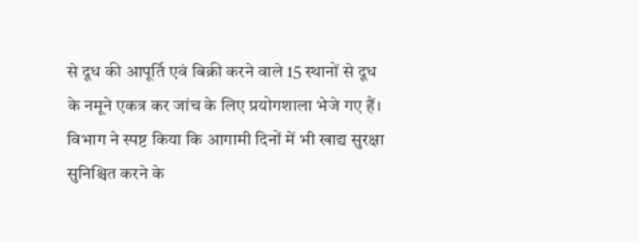से दूध की आपूर्ति एवं बिक्री करने वाले 15 स्थानों से दूध के नमूने एकत्र कर जांच के लिए प्रयोगशाला भेजे गए हैं।
विभाग ने स्पष्ट किया कि आगामी दिनों में भी खाद्य सुरक्षा सुनिश्चित करने के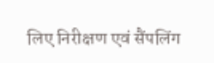लिए निरीक्षण एवं सैंपलिंग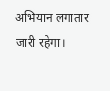अभियान लगातार जारी रहेगा।